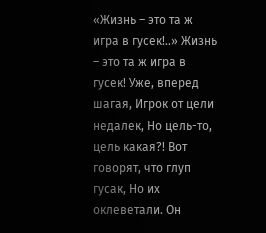«Жизнь – это та ж игра в гусек!..» Жизнь – это та ж игра в гусек! Уже, вперед шагая, Игрок от цели недалек, Но цель-то, цель какая?! Вот говорят, что глуп гусак, Но их оклеветали. Он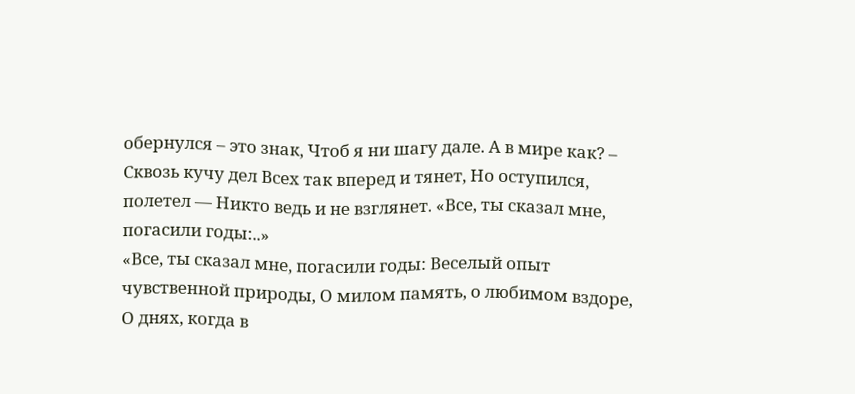обернулся – это знак, Чтоб я ни шагу дале. А в мире как? – Сквозь кучу дел Всех так вперед и тянет, Но оступился, полетел — Никто ведь и не взглянет. «Все, ты сказал мне, погасили годы:..»
«Все, ты сказал мне, погасили годы: Веселый опыт чувственной природы, О милом память, о любимом вздоре, О днях, когда в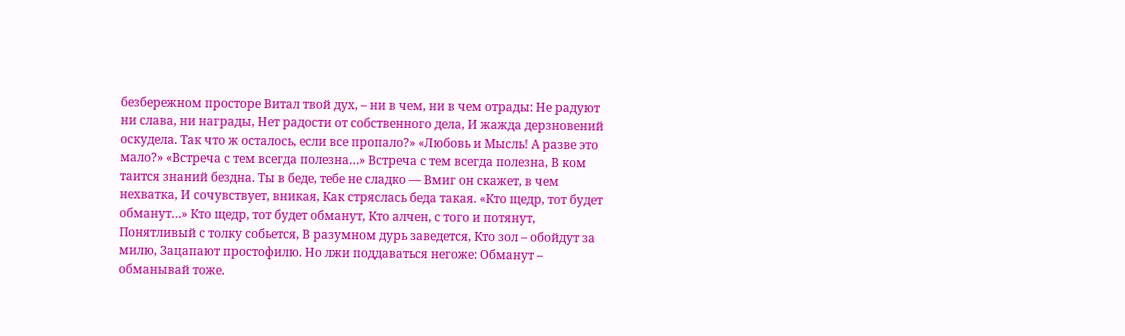безбережном просторе Витал твой дух, – ни в чем, ни в чем отрады: Не радуют ни слава, ни награды, Нет радости от собственного дела, И жажда дерзновений оскудела. Так что ж осталось, если все пропало?» «Любовь и Мысль! А разве это мало?» «Встреча с тем всегда полезна…» Встреча с тем всегда полезна, В ком таится знаний бездна. Ты в беде, тебе не сладко — Вмиг он скажет, в чем нехватка, И сочувствует, вникая, Как стряслась беда такая. «Кто щедр, тот будет обманут…» Кто щедр, тот будет обманут, Кто алчен, с того и потянут, Понятливый с толку собьется, В разумном дурь заведется, Кто зол – обойдут за милю, Зацапают простофилю. Но лжи поддаваться негоже: Обманут – обманывай тоже.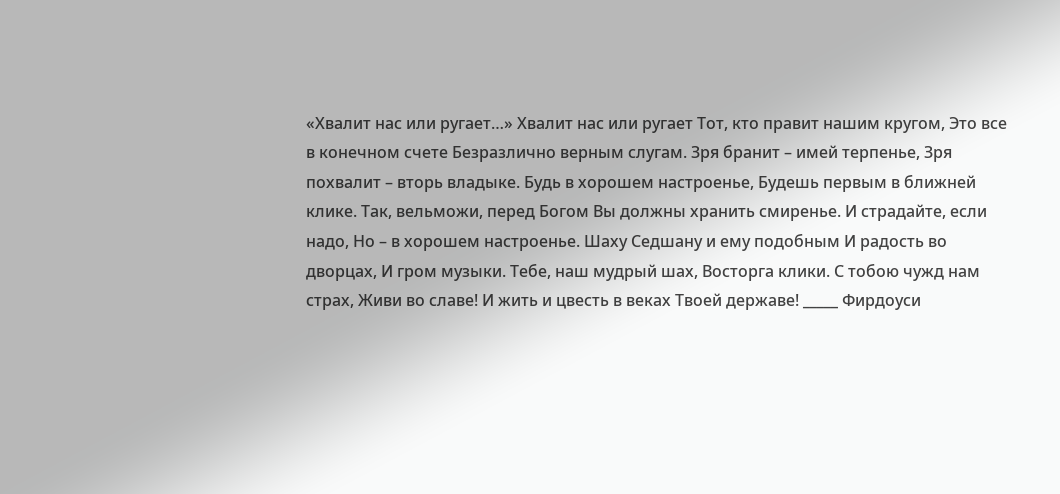«Хвалит нас или ругает…» Хвалит нас или ругает Тот, кто правит нашим кругом, Это все в конечном счете Безразлично верным слугам. Зря бранит – имей терпенье, Зря похвалит – вторь владыке. Будь в хорошем настроенье, Будешь первым в ближней клике. Так, вельможи, перед Богом Вы должны хранить смиренье. И страдайте, если надо, Но – в хорошем настроенье. Шаху Седшану и ему подобным И радость во дворцах, И гром музыки. Тебе, наш мудрый шах, Восторга клики. С тобою чужд нам страх, Живи во славе! И жить и цвесть в веках Твоей державе! _____ Фирдоуси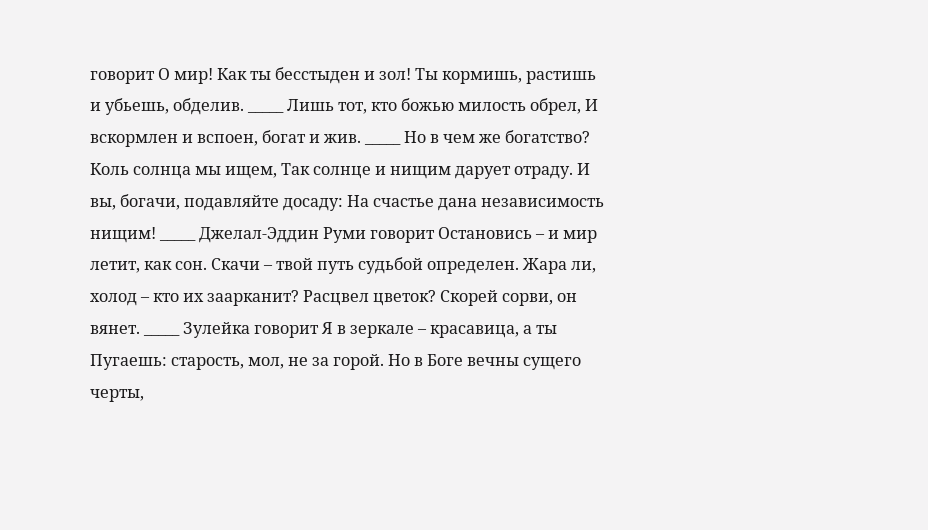говорит О мир! Как ты бесстыден и зол! Ты кормишь, растишь и убьешь, обделив. _____ Лишь тот, кто божью милость обрел, И вскормлен и вспоен, богат и жив. _____ Но в чем же богатство? Коль солнца мы ищем, Так солнце и нищим дарует отраду. И вы, богачи, подавляйте досаду: На счастье дана независимость нищим! _____ Джелал-Эддин Руми говорит Остановись – и мир летит, как сон. Скачи – твой путь судьбой определен. Жара ли, холод – кто их заарканит? Расцвел цветок? Скорей сорви, он вянет. _____ Зулейка говорит Я в зеркале – красавица, а ты Пугаешь: старость, мол, не за горой. Но в Боге вечны сущего черты,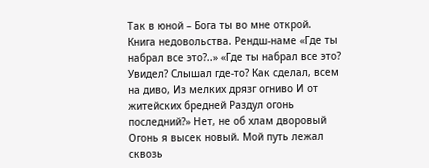Так в юной – Бога ты во мне открой. Книга недовольства. Рендш-наме «Где ты набрал все это?..» «Где ты набрал все это? Увидел? Слышал где-то? Как сделал, всем на диво, Из мелких дрязг огниво И от житейских бредней Раздул огонь последний?» Нет, не об хлам дворовый Огонь я высек новый. Мой путь лежал сквозь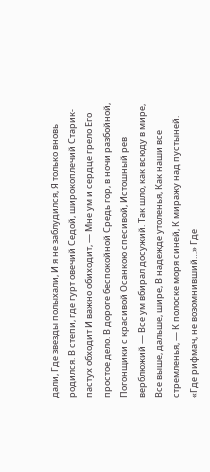дали, Где звезды полыхали, И я не заблудился, Я только вновь родился. В степи, где гурт овечий Седой, широкоплечий Старик-пастух обходит И важно обиходит, — Мне ум и сердце грело Его простое дело. В дороге беспокойной Средь гор, в ночи разбойной, Погонщики с красивой Осанкою спесивой, Истошный рев верблюжий — Все ум вбирал досужий. Так шло, как всюду в мире, Все выше, дальше, шире, В надежде утоленья, Как наши все стремленья, — К полоске моря синей, К миражу над пустыней. «Где рифмач, не возомнивший…» Где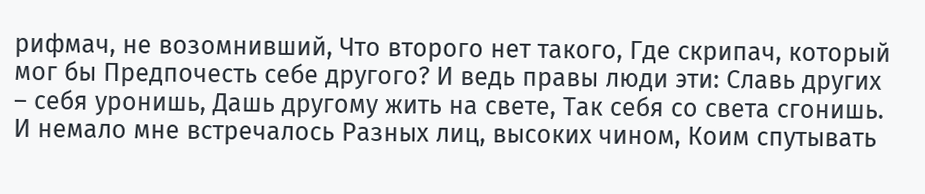рифмач, не возомнивший, Что второго нет такого, Где скрипач, который мог бы Предпочесть себе другого? И ведь правы люди эти: Славь других – себя уронишь, Дашь другому жить на свете, Так себя со света сгонишь. И немало мне встречалось Разных лиц, высоких чином, Коим спутывать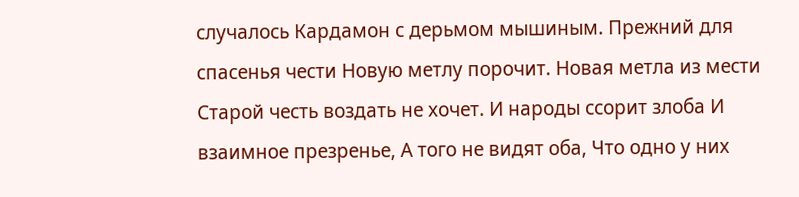случалось Кардамон с дерьмом мышиным. Прежний для спасенья чести Новую метлу порочит. Новая метла из мести Старой честь воздать не хочет. И народы ссорит злоба И взаимное презренье, А того не видят оба, Что одно у них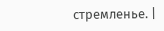стремленье. |